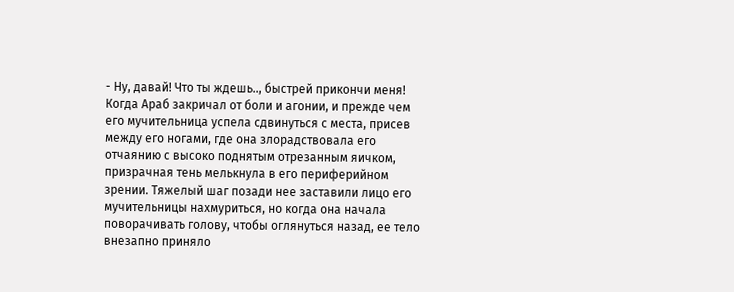- Ну, давай! Что ты ждешь.., быстрей прикончи меня!
Когда Араб закричал от боли и агонии, и прежде чем его мучительница успела сдвинуться с места, присев между его ногами, где она злорадствовала его отчаянию с высоко поднятым отрезанным яичком, призрачная тень мелькнула в его периферийном зрении. Тяжелый шаг позади нее заставили лицо его мучительницы нахмуриться, но когда она начала поворачивать голову, чтобы оглянуться назад, ее тело внезапно приняло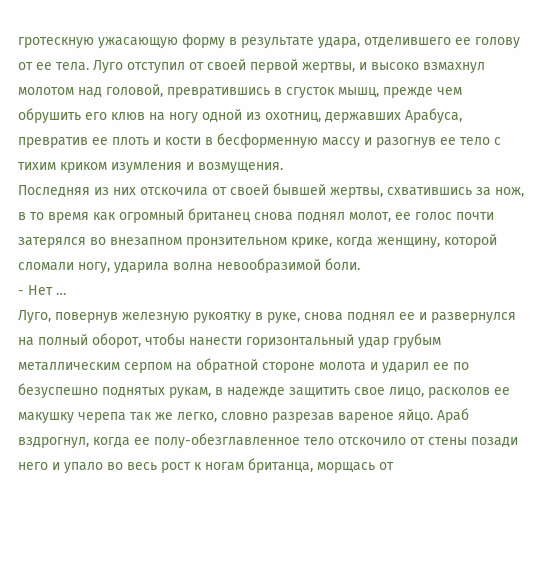гротескную ужасающую форму в результате удара, отделившего ее голову от ее тела. Луго отступил от своей первой жертвы, и высоко взмахнул молотом над головой, превратившись в сгусток мышц, прежде чем обрушить его клюв на ногу одной из охотниц, державших Арабуса, превратив ее плоть и кости в бесформенную массу и разогнув ее тело с тихим криком изумления и возмущения.
Последняя из них отскочила от своей бывшей жертвы, схватившись за нож, в то время как огромный британец снова поднял молот, ее голос почти затерялся во внезапном пронзительном крике, когда женщину, которой сломали ногу, ударила волна невообразимой боли.
- Нет …
Луго, повернув железную рукоятку в руке, снова поднял ее и развернулся на полный оборот, чтобы нанести горизонтальный удар грубым металлическим серпом на обратной стороне молота и ударил ее по безуспешно поднятых рукам, в надежде защитить свое лицо, расколов ее макушку черепа так же легко, словно разрезав вареное яйцо. Араб вздрогнул, когда ее полу-обезглавленное тело отскочило от стены позади него и упало во весь рост к ногам британца, морщась от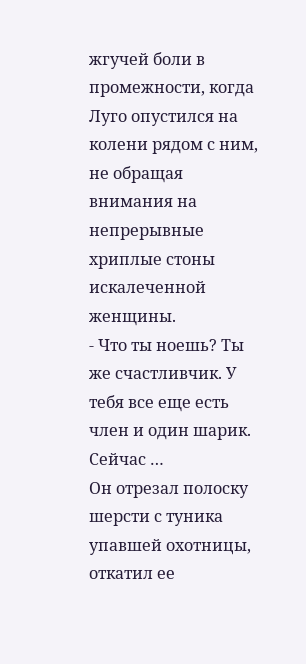жгучей боли в промежности, когда Луго опустился на колени рядом с ним, не обращая внимания на непрерывные хриплые стоны искалеченной женщины.
- Что ты ноешь? Ты же счастливчик. У тебя все еще есть член и один шарик. Сейчас …
Он отрезал полоску шерсти с туника упавшей охотницы, откатил ее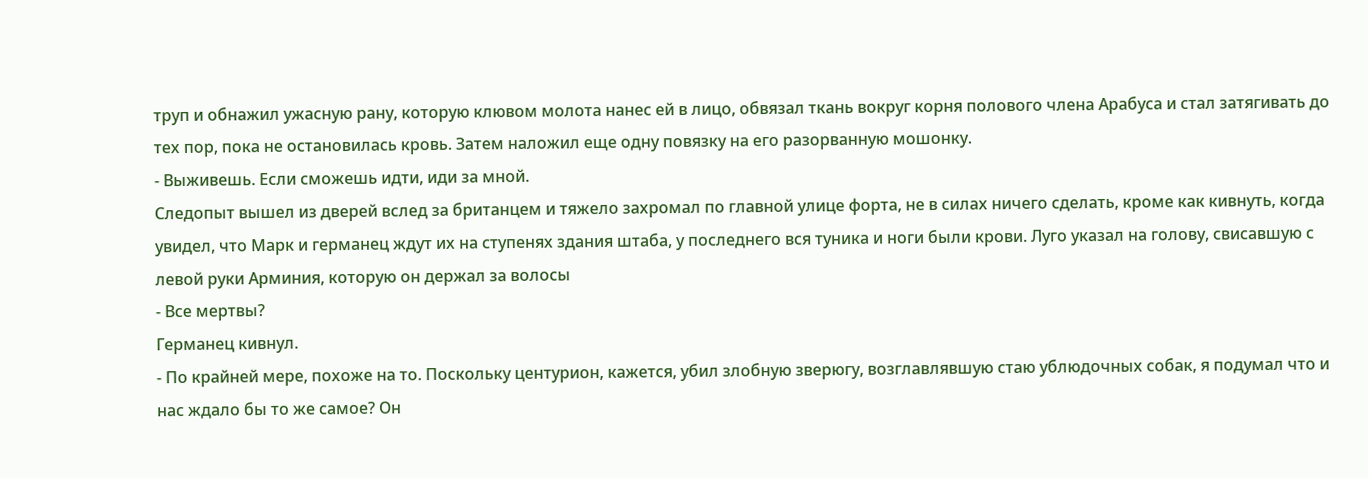труп и обнажил ужасную рану, которую клювом молота нанес ей в лицо, обвязал ткань вокруг корня полового члена Арабуса и стал затягивать до тех пор, пока не остановилась кровь. Затем наложил еще одну повязку на его разорванную мошонку.
- Выживешь. Если сможешь идти, иди за мной.
Следопыт вышел из дверей вслед за британцем и тяжело захромал по главной улице форта, не в силах ничего сделать, кроме как кивнуть, когда увидел, что Марк и германец ждут их на ступенях здания штаба, у последнего вся туника и ноги были крови. Луго указал на голову, свисавшую с левой руки Арминия, которую он держал за волосы
- Все мертвы?
Германец кивнул.
- По крайней мере, похоже на то. Поскольку центурион, кажется, убил злобную зверюгу, возглавлявшую стаю ублюдочных собак, я подумал что и нас ждало бы то же самое? Он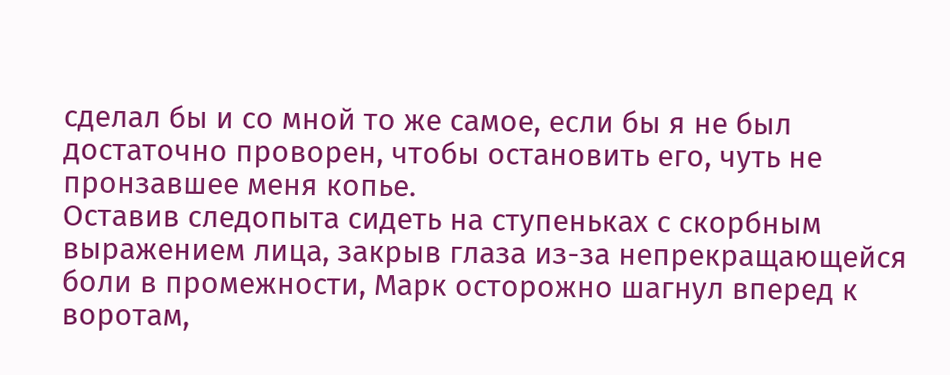сделал бы и со мной то же самое, если бы я не был достаточно проворен, чтобы остановить его, чуть не пронзавшее меня копье.
Оставив следопыта сидеть на ступеньках с скорбным выражением лица, закрыв глаза из-за непрекращающейся боли в промежности, Марк осторожно шагнул вперед к воротам,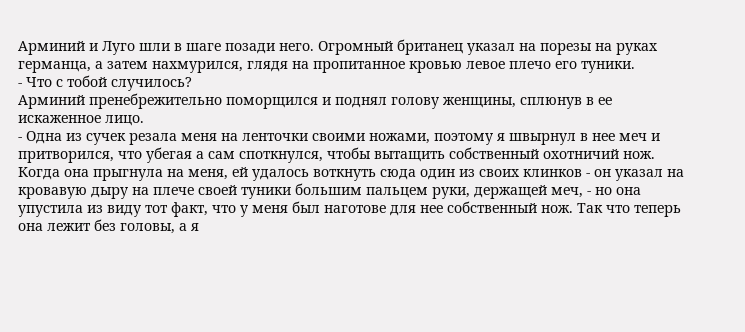Арминий и Луго шли в шаге позади него. Огромный британец указал на порезы на руках германца, а затем нахмурился, глядя на пропитанное кровью левое плечо его туники.
- Что с тобой случилось?
Арминий пренебрежительно поморщился и поднял голову женщины, сплюнув в ее искаженное лицо.
- Одна из сучек резала меня на ленточки своими ножами, поэтому я швырнул в нее меч и притворился, что убегая а сам споткнулся, чтобы вытащить собственный охотничий нож. Когда она прыгнула на меня, ей удалось воткнуть сюда один из своих клинков - он указал на кровавую дыру на плече своей туники большим пальцем руки, держащей меч, - но она упустила из виду тот факт, что у меня был наготове для нее собственный нож. Так что теперь она лежит без головы, а я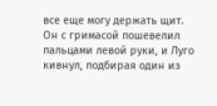все еще могу держать щит.
Он с гримасой пошевелил пальцами левой руки, и Луго кивнул, подбирая один из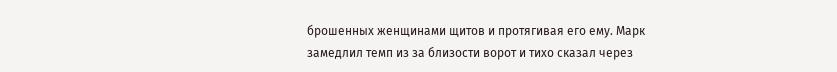брошенных женщинами щитов и протягивая его ему. Марк замедлил темп из за близости ворот и тихо сказал через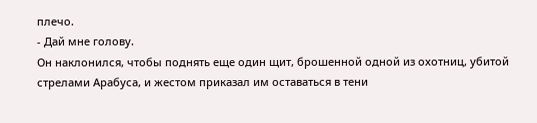плечо.
- Дай мне голову.
Он наклонился, чтобы поднять еще один щит, брошенной одной из охотниц, убитой стрелами Арабуса, и жестом приказал им оставаться в тени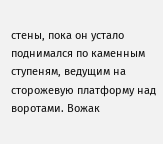стены, пока он устало поднимался по каменным ступеням, ведущим на сторожевую платформу над воротами. Вожак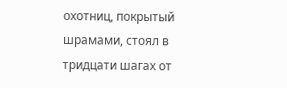охотниц, покрытый шрамами, стоял в тридцати шагах от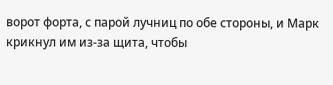ворот форта, с парой лучниц по обе стороны, и Марк крикнул им из-за щита, чтобы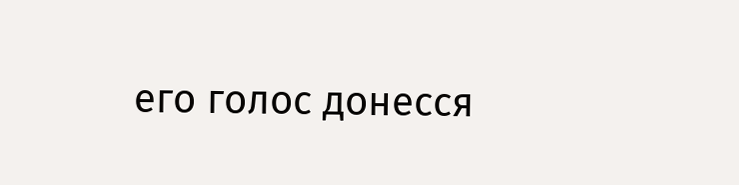его голос донесся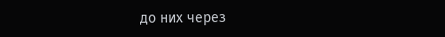до них через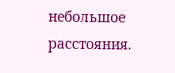небольшое расстояния.